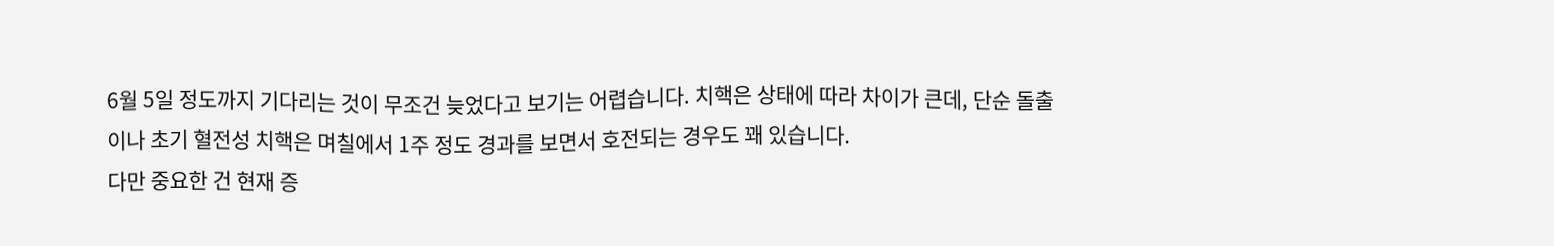6월 5일 정도까지 기다리는 것이 무조건 늦었다고 보기는 어렵습니다. 치핵은 상태에 따라 차이가 큰데, 단순 돌출이나 초기 혈전성 치핵은 며칠에서 1주 정도 경과를 보면서 호전되는 경우도 꽤 있습니다.
다만 중요한 건 현재 증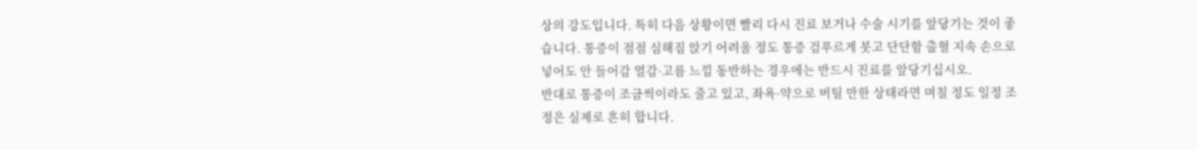상의 강도입니다. 특히 다음 상황이면 빨리 다시 진료 보거나 수술 시기를 앞당기는 것이 좋습니다. 통증이 점점 심해짐 앉기 어려울 정도 통증 검푸르게 붓고 단단함 출혈 지속 손으로 넣어도 안 들어감 열감·고름 느낌 동반하는 경우에는 반드시 진료를 앞당기십시오.
반대로 통증이 조금씩이라도 줄고 있고, 좌욕·약으로 버틸 만한 상태라면 며칠 정도 일정 조정은 실제로 흔히 합니다.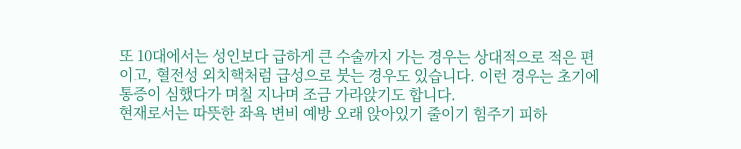또 10대에서는 성인보다 급하게 큰 수술까지 가는 경우는 상대적으로 적은 편이고, 혈전성 외치핵처럼 급성으로 붓는 경우도 있습니다. 이런 경우는 초기에 통증이 심했다가 며칠 지나며 조금 가라앉기도 합니다.
현재로서는 따뜻한 좌욕 변비 예방 오래 앉아있기 줄이기 힘주기 피하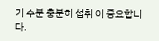기 수분 충분히 섭취 이 중요합니다.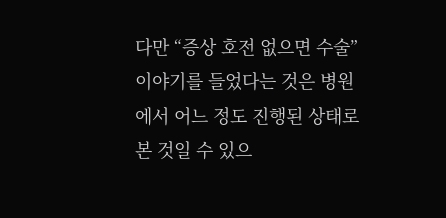다만 “증상 호전 없으면 수술” 이야기를 들었다는 것은 병원에서 어느 정도 진행된 상태로 본 것일 수 있으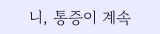니, 통증이 계속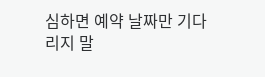심하면 예약 날짜만 기다리지 말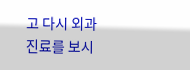고 다시 외과 진료를 보시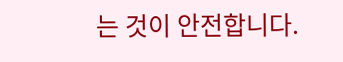는 것이 안전합니다.